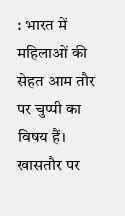: भारत में महिलाओं की सेहत आम तौर पर चुप्पी का विषय हैं। खासतौर पर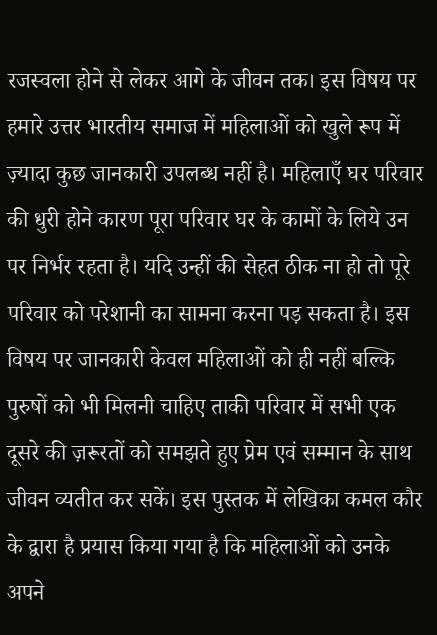रजस्वला होने से लेकर आगे के जीवन तक। इस विषय पर हमारे उत्तर भारतीय समाज में महिलाओं को खुले रूप में ज़्यादा कुछ जानकारी उपलब्ध नहीं है। महिलाएँ घर परिवार की धुरी होने कारण पूरा परिवार घर के कामों के लिये उन पर निर्भर रहता है। यदि उन्हीं की सेहत ठीक ना हो तो पूरे परिवार को परेशानी का सामना करना पड़ सकता है। इस विषय पर जानकारी केवल महिलाओं को ही नहीं बल्कि पुरुषों को भी मिलनी चाहिए ताकी परिवार में सभी एक दूसरे की ज़रूरतों को समझते हुए प्रेम एवं सम्मान के साथ जीवन व्यतीत कर सकें। इस पुस्तक में लेखिका कमल कौर के द्वारा है प्रयास किया गया है कि महिलाओं को उनके अपने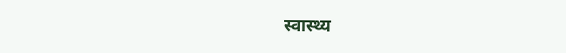स्वास्थ्य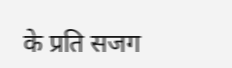के प्रति सजग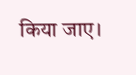किया जाए।